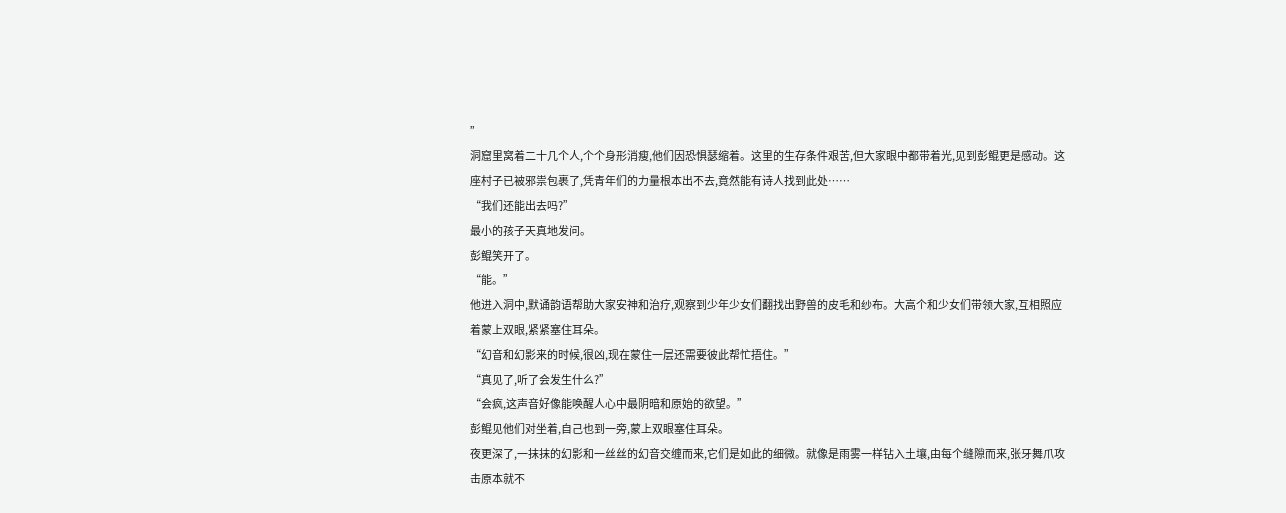”
洞窟里窝着二十几个人,个个身形消瘦,他们因恐惧瑟缩着。这里的生存条件艰苦,但大家眼中都带着光,见到彭鲲更是感动。这座村子已被邪祟包裹了,凭青年们的力量根本出不去,竟然能有诗人找到此处……
“我们还能出去吗?”
最小的孩子天真地发问。
彭鲲笑开了。
“能。”
他进入洞中,默诵韵语帮助大家安神和治疗,观察到少年少女们翻找出野兽的皮毛和纱布。大高个和少女们带领大家,互相照应着蒙上双眼,紧紧塞住耳朵。
“幻音和幻影来的时候,很凶,现在蒙住一层还需要彼此帮忙捂住。”
“真见了,听了会发生什么?”
“会疯,这声音好像能唤醒人心中最阴暗和原始的欲望。”
彭鲲见他们对坐着,自己也到一旁,蒙上双眼塞住耳朵。
夜更深了,一抹抹的幻影和一丝丝的幻音交缠而来,它们是如此的细微。就像是雨雾一样钻入土壤,由每个缝隙而来,张牙舞爪攻击原本就不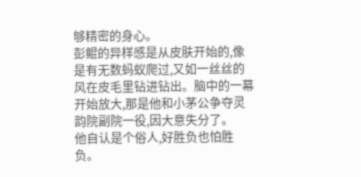够精密的身心。
彭鲲的异样感是从皮肤开始的,像是有无数蚂蚁爬过,又如一丝丝的风在皮毛里钻进钻出。脑中的一幕开始放大,那是他和小茅公争夺灵韵院副院一役,因大意失分了。
他自认是个俗人,好胜负也怕胜负。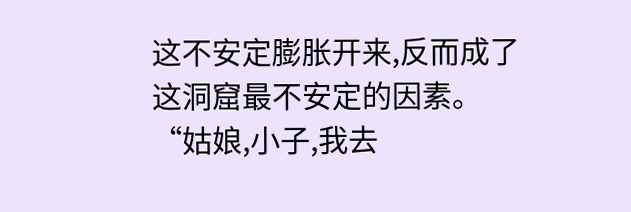这不安定膨胀开来,反而成了这洞窟最不安定的因素。
“姑娘,小子,我去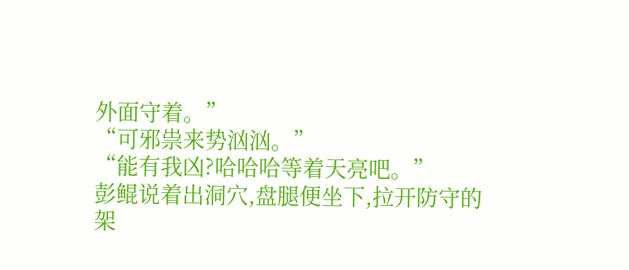外面守着。”
“可邪祟来势汹汹。”
“能有我凶?哈哈哈等着天亮吧。”
彭鲲说着出洞穴,盘腿便坐下,拉开防守的架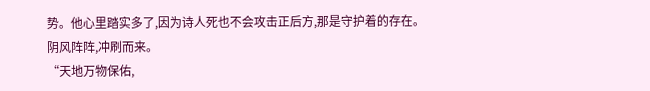势。他心里踏实多了,因为诗人死也不会攻击正后方,那是守护着的存在。
阴风阵阵,冲刷而来。
“天地万物保佑,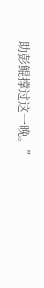助彭鲲撑过这一晚。”